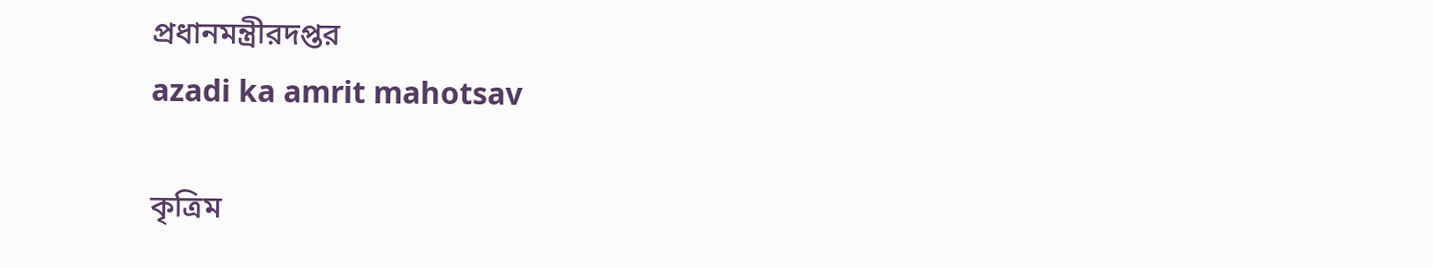প্রধানমন্ত্রীরদপ্তর
azadi ka amrit mahotsav

কৃত্রিম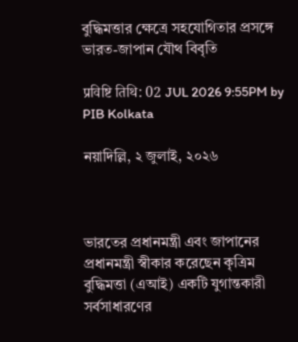বুদ্ধিমত্তার ক্ষেত্রে সহযোগিতার প্রসঙ্গে ভারত-জাপান যৌথ বিবৃতি

प्रविष्टि तिथि: 02 JUL 2026 9:55PM by PIB Kolkata

নয়াদিল্লি, ২ জুলাই, ২০২৬



ভারতের প্রধানমন্ত্রী এবং জাপানের প্রধানমন্ত্রী স্বীকার করেছেন কৃত্রিম বুদ্ধিমত্তা (এআই) একটি যুগান্তকারী সর্বসাধারণের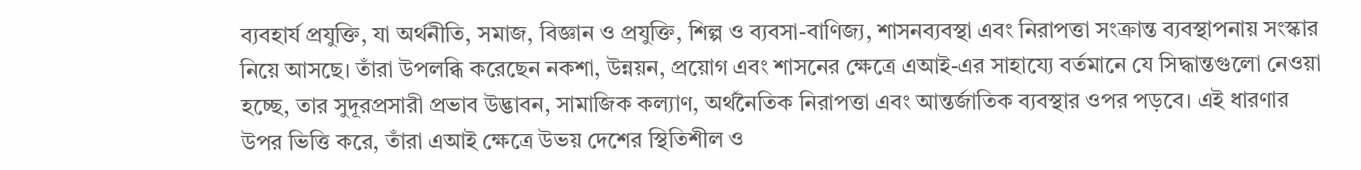ব্যবহার্য প্রযুক্তি, যা অর্থনীতি, সমাজ, বিজ্ঞান ও প্রযুক্তি, শিল্প ও ব্যবসা-বাণিজ্য, শাসনব্যবস্থা এবং নিরাপত্তা সংক্রান্ত ব্যবস্থাপনায় সংস্কার নিয়ে আসছে। তাঁরা উপলব্ধি করেছেন নকশা, উন্নয়ন, প্রয়োগ এবং শাসনের ক্ষেত্রে এআই-এর সাহায্যে বর্তমানে যে সিদ্ধান্তগুলো নেওয়া হচ্ছে, তার সুদূরপ্রসারী প্রভাব উদ্ভাবন, সামাজিক কল্যাণ, অর্থনৈতিক নিরাপত্তা এবং আন্তর্জাতিক ব্যবস্থার ওপর পড়বে। এই ধারণার উপর ভিত্তি করে, তাঁরা এআই ক্ষেত্রে উভয় দেশের স্থিতিশীল ও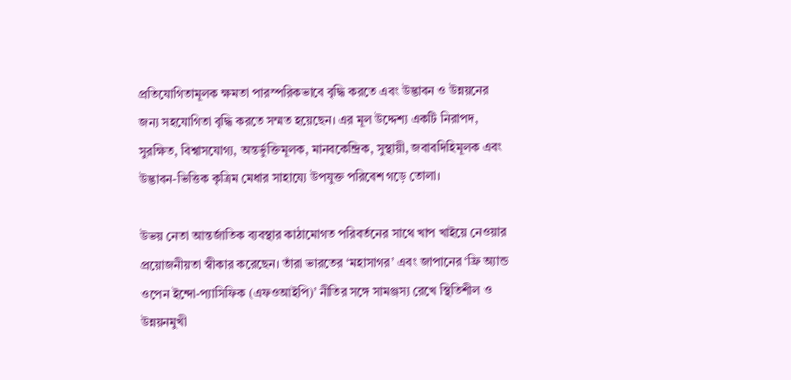প্রতিযোগিতামূলক ক্ষমতা পারস্পরিকভাবে বৃদ্ধি করতে এবং উদ্ভাবন ও উন্নয়নের জন্য সহযোগিতা বৃদ্ধি করতে সম্মত হয়েছেন। এর মূল উদ্দেশ্য একটি নিরাপদ, সুরক্ষিত, বিশ্বাসযোগ্য, অন্তর্ভুক্তিমূলক, মানবকেন্দ্রিক, সুস্থায়ী, জবাবদিহিমূলক এবং উদ্ভাবন-ভিত্তিক কৃত্রিম মেধার সাহায্যে উপযুক্ত পরিবেশ গড়ে তোলা।

উভয় নেতা আন্তর্জাতিক ব্যবস্থার কাঠামোগত পরিবর্তনের সাথে খাপ খাইয়ে নেওয়ার প্রয়োজনীয়তা স্বীকার করেছেন। তাঁরা ভারতের ‘মহাসাগর’ এবং জাপানের ‘ফ্রি অ্যান্ড ওপেন ইন্দো-প্যাসিফিক (এফওআইপি)’ নীতির সঙ্গে সামঞ্জস্য রেখে স্থিতিশীল ও উন্নয়নমুখী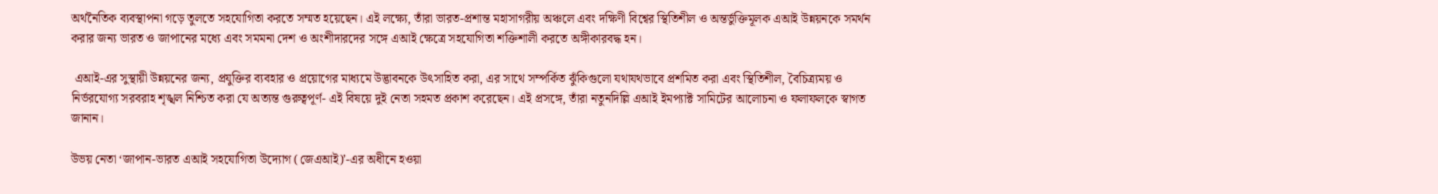অর্থনৈতিক ব্যবস্থাপনা গড়ে তুলতে সহযোগিতা করতে সম্মত হয়েছেন। এই লক্ষ্যে, তাঁরা ভারত-প্রশান্ত মহাসাগরীয় অঞ্চলে এবং দক্ষিণী বিশ্বের স্থিতিশীল ও অন্তর্ভুক্তিমূলক এআই উন্নয়নকে সমর্থন করার জন্য ভারত ও জাপানের মধ্যে এবং সমমনা দেশ ও অংশীদারদের সঙ্গে এআই ক্ষেত্রে সহযোগিতা শক্তিশালী করতে অঙ্গীকারবদ্ধ হন।

 এআই-এর সুস্থায়ী উন্নয়নের জন্য, প্রযুক্তির ব্যবহার ও প্রয়োগের মাধ্যমে উদ্ভাবনকে উৎসাহিত করা, এর সাথে সম্পর্কিত ঝুঁকিগুলো যথাযথভাবে প্রশমিত করা এবং স্থিতিশীল, বৈচিত্র্যময় ও নির্ভরযোগ্য সরবরাহ শৃঙ্খল নিশ্চিত করা যে অত্যন্ত গুরুত্বপূর্ণ- এই বিষয়ে দুই নেতা সহমত প্রকাশ করেছেন। এই প্রসঙ্গে, তাঁরা নতুনদিল্লি এআই ইমপ্যাক্ট সামিটের আলোচনা ও ফলাফলকে স্বাগত জানান।

উভয় নেতা ‘জাপান-ভারত এআই সহযোগিতা উদ্যোগ (জেএআই)’-এর অধীনে হওয়া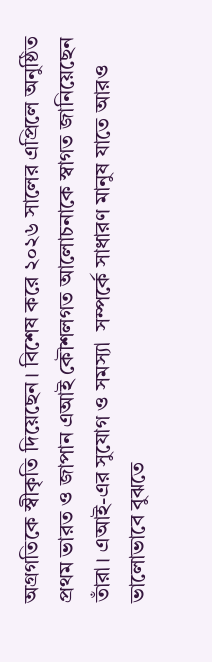অগ্রগতিকে স্বীকৃতি দিয়েছেন। বিশেষ করে ২০২৬ সালের এপ্রিলে অনুষ্ঠিত প্রথম ভারত ও জাপান এআই কৌশলগত আলোচনাকে স্বাগত জানিয়েছেন তাঁরা। এআই-এর সুযোগ ও সমস্যা  সম্পর্কে সাধারণ মানুষ যাতে আরও ভালোভাবে বুঝতে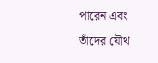পারেন এবং তাঁদের যৌথ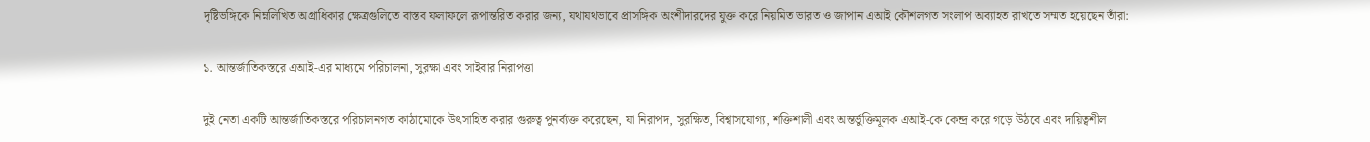দৃষ্টিভঙ্গিকে নিম্নলিখিত অগ্রাধিকার ক্ষেত্রগুলিতে বাস্তব ফলাফলে রূপান্তরিত করার জন্য, যথাযথভাবে প্রাসঙ্গিক অংশীদারদের যুক্ত করে নিয়মিত ভারত ও জাপান এআই কৌশলগত সংলাপ অব্যাহত রাখতে সম্মত হয়েছেন তাঁরা:

১. আন্তর্জাতিকস্তরে এআই-এর মাধ্যমে পরিচালনা, সুরক্ষা এবং সাইবার নিরাপত্তা

দুই নেতা একটি আন্তর্জাতিকস্তরে পরিচালনগত কাঠামোকে উৎসাহিত করার গুরুত্ব পুনর্ব্যক্ত করেছেন, যা নিরাপদ, সুরক্ষিত, বিশ্বাসযোগ্য, শক্তিশালী এবং অন্তর্ভুক্তিমূলক এআই-কে কেন্দ্র করে গড়ে উঠবে এবং দায়িত্বশীল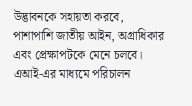উদ্ভাবনকে সহায়তা করবে, পাশাপাশি জাতীয় আইন, অগ্রাধিকার এবং প্রেক্ষাপটকে মেনে চলবে। এআই-এর মাধ্যমে পরিচালন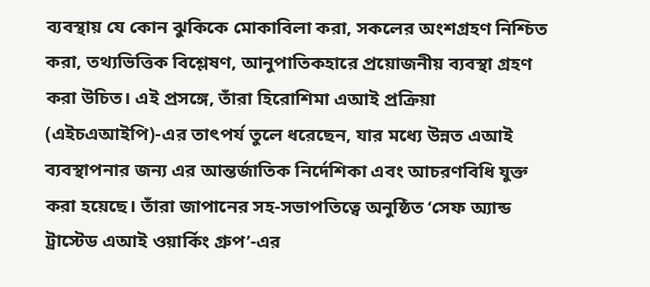ব্যবস্থায় যে কোন ঝুকিকে মোকাবিলা করা, সকলের অংশগ্রহণ নিশ্চিত করা, তথ্যভিত্তিক বিশ্লেষণ, আনুপাতিকহারে প্রয়োজনীয় ব্যবস্থা গ্রহণ করা উচিত। এই প্রসঙ্গে, তাঁরা হিরোশিমা এআই প্রক্রিয়া (এইচএআইপি)-এর তাৎপর্য তুলে ধরেছেন, যার মধ্যে উন্নত এআই ব্যবস্থাপনার জন্য এর আন্তর্জাতিক নির্দেশিকা এবং আচরণবিধি যুক্ত করা হয়েছে। তাঁরা জাপানের সহ-সভাপতিত্বে অনুষ্ঠিত ‘সেফ অ্যান্ড ট্রাস্টেড এআই ওয়ার্কিং গ্রুপ’-এর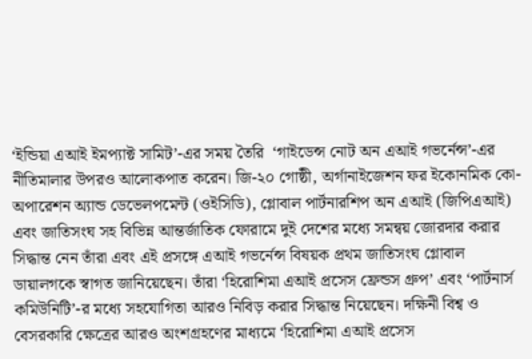‘ইন্ডিয়া এআই ইমপ্যাক্ট সামিট’-এর সময় তৈরি  ‘গাইডেন্স নোট অন এআই গভর্নেন্স’-এর নীতিমালার উপরও আলোকপাত করেন। জি-২০ গোষ্ঠী, অর্গানাইজেশন ফর ইকোনমিক কো-অপারেশন অ্যান্ড ডেভেলপমেন্ট (ওইসিডি), গ্লোবাল পার্টনারশিপ অন এআই (জিপিএআই) এবং জাতিসংঘ সহ বিভিন্ন আন্তর্জাতিক ফোরামে দুই দেশের মধ্যে সমন্বয় জোরদার করার সিদ্ধান্ত নেন তাঁরা এবং এই প্রসঙ্গে এআই গভর্নেন্স বিষয়ক প্রথম জাতিসংঘ গ্লোবাল ডায়ালগকে স্বাগত জানিয়েছেন। তাঁরা ‘হিরোশিমা এআই প্রসেস ফ্রেন্ডস গ্রুপ’ এবং ‘পার্টনার্স কমিউনিটি’-র মধ্যে সহযোগিতা আরও নিবিড় করার সিদ্ধান্ত নিয়েছেন। দক্ষিনী বিশ্ব ও বেসরকারি ক্ষেত্রের আরও অংশগ্রহণের মাধ্যমে ‘হিরোশিমা এআই প্রসেস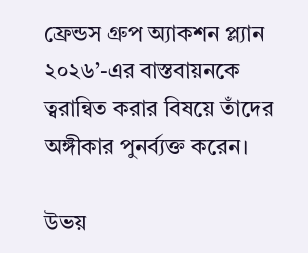ফ্রেন্ডস গ্রুপ অ্যাকশন প্ল্যান ২০২৬’-এর বাস্তবায়নকে ত্বরান্বিত করার বিষয়ে তাঁদের অঙ্গীকার পুনর্ব্যক্ত করেন।

উভয়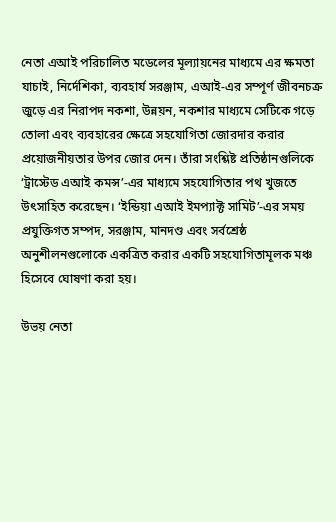নেতা এআই পরিচালিত মডেলের মূল্যায়নের মাধ্যমে এর ক্ষমতা যাচাই, নির্দেশিকা, ব্যবহার্য সরঞ্জাম, এআই-এর সম্পূর্ণ জীবনচক্র জুড়ে এর নিরাপদ নকশা, উন্নয়ন, নকশার মাধ্যমে সেটিকে গড়ে তোলা এবং ব্যবহারের ক্ষেত্রে সহযোগিতা জোরদার করার প্রয়োজনীয়তার উপর জোর দেন। তাঁরা সংশ্লিষ্ট প্রতিষ্ঠানগুলিকে ‘ট্রাস্টেড এআই কমন্স’-এর মাধ্যমে সহযোগিতার পথ খুজতে উৎসাহিত করেছেন। ‘ইন্ডিয়া এআই ইমপ্যাক্ট সামিট’-এর সময় প্রযুক্তিগত সম্পদ, সরঞ্জাম, মানদণ্ড এবং সর্বশ্রেষ্ঠ অনুশীলনগুলোকে একত্রিত করার একটি সহযোগিতামূলক মঞ্চ হিসেবে ঘোষণা করা হয়।

উভয় নেতা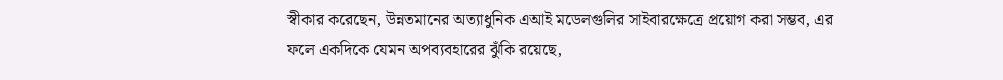স্বীকার করেছেন, উন্নতমানের অত্যাধুনিক এআই মডেলগুলির সাইবারক্ষেত্রে প্রয়োগ করা সম্ভব, এর ফলে একদিকে যেমন অপব্যবহারের ঝুঁকি রয়েছে,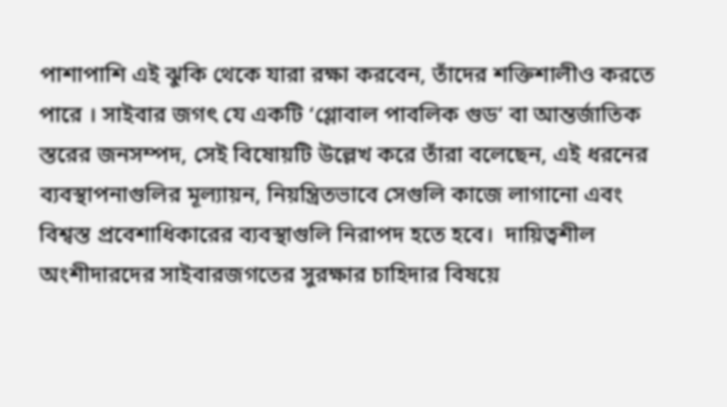পাশাপাশি এই ঝুকি থেকে যারা রক্ষা করবেন, তাঁদের শক্তিশালীও করতে পারে । সাইবার জগৎ যে একটি ‘গ্লোবাল পাবলিক গুড’ বা আন্তর্জাতিক স্তরের জনসম্পদ, সেই বিষোয়টি উল্লেখ করে তাঁরা বলেছেন, এই ধরনের ব্যবস্থাপনাগুলির মূল্যায়ন, নিয়ন্ত্রিতভাবে সেগুলি কাজে লাগানো এবং বিশ্বস্ত প্রবেশাধিকারের ব্যবস্থাগুলি নিরাপদ হতে হবে।  দায়িত্বশীল অংশীদারদের সাইবারজগতের সুরক্ষার চাহিদার বিষয়ে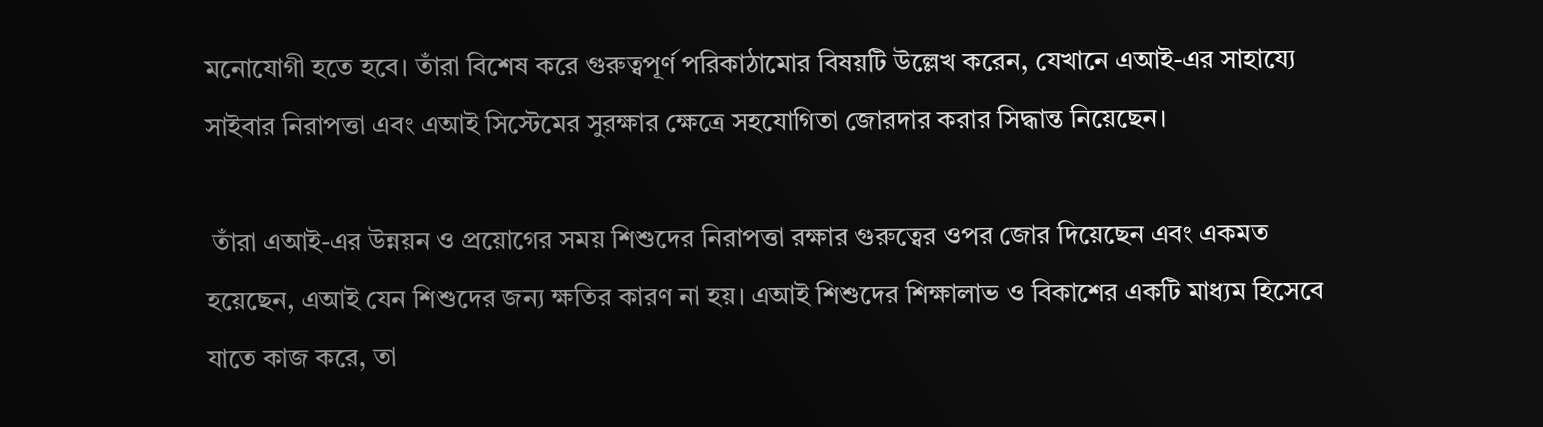মনোযোগী হতে হবে। তাঁরা বিশেষ করে গুরুত্বপূর্ণ পরিকাঠামোর বিষয়টি উল্লেখ করেন, যেখানে এআই-এর সাহায্যে সাইবার নিরাপত্তা এবং এআই সিস্টেমের সুরক্ষার ক্ষেত্রে সহযোগিতা জোরদার করার সিদ্ধান্ত নিয়েছেন।

 তাঁরা এআই-এর উন্নয়ন ও প্রয়োগের সময় শিশুদের নিরাপত্তা রক্ষার গুরুত্বের ওপর জোর দিয়েছেন এবং একমত হয়েছেন, এআই যেন শিশুদের জন্য ক্ষতির কারণ না হয়। এআই শিশুদের শিক্ষালাভ ও বিকাশের একটি মাধ্যম হিসেবে যাতে কাজ করে, তা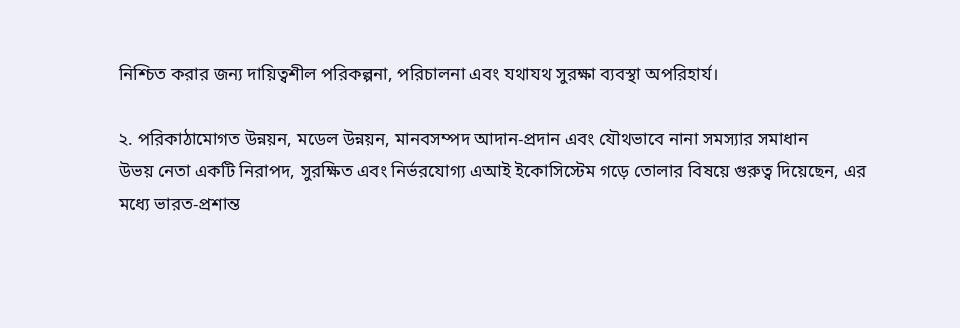নিশ্চিত করার জন্য দায়িত্বশীল পরিকল্পনা, পরিচালনা এবং যথাযথ সুরক্ষা ব্যবস্থা অপরিহার্য।

২. পরিকাঠামোগত উন্নয়ন, মডেল উন্নয়ন, মানবসম্পদ আদান-প্রদান এবং যৌথভাবে নানা সমস্যার সমাধান
উভয় নেতা একটি নিরাপদ, সুরক্ষিত এবং নির্ভরযোগ্য এআই ইকোসিস্টেম গড়ে তোলার বিষয়ে গুরুত্ব দিয়েছেন, এর মধ্যে ভারত-প্রশান্ত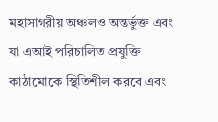মহাসাগরীয় অঞ্চলও অন্তর্ভুক্ত এবং যা এআই পরিচালিত প্রযুক্তি কাঠামোকে স্থিতিশীল করবে এবং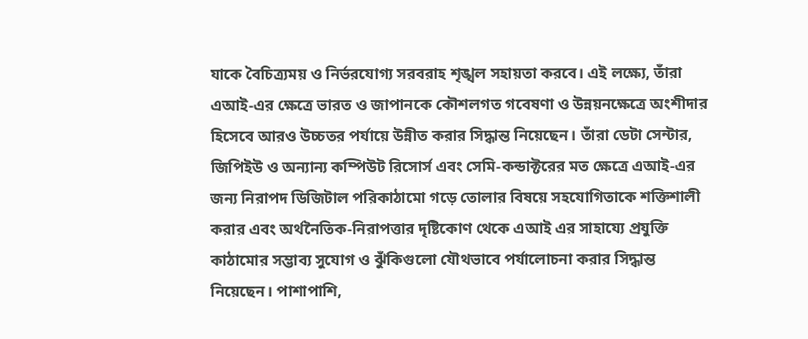যাকে বৈচিত্র্যময় ও নির্ভরযোগ্য সরবরাহ শৃঙ্খল সহায়তা করবে। এই লক্ষ্যে, তাঁরা এআই-এর ক্ষেত্রে ভারত ও জাপানকে কৌশলগত গবেষণা ও উন্নয়নক্ষেত্রে অংশীদার হিসেবে আরও উচ্চতর পর্যায়ে উন্নীত করার সিদ্ধান্ত নিয়েছেন। তাঁরা ডেটা সেন্টার, জিপিইউ ও অন্যান্য কম্পিউট রিসোর্স এবং সেমি-কন্ডাক্টরের মত ক্ষেত্রে এআই-এর জন্য নিরাপদ ডিজিটাল পরিকাঠামো গড়ে তোলার বিষয়ে সহযোগিতাকে শক্তিশালী করার এবং অর্থনৈতিক-নিরাপত্তার দৃষ্টিকোণ থেকে এআই এর সাহায্যে প্রযুক্তি কাঠামোর সম্ভাব্য সুযোগ ও ঝুঁকিগুলো যৌথভাবে পর্যালোচনা করার সিদ্ধান্ত নিয়েছেন। পাশাপাশি,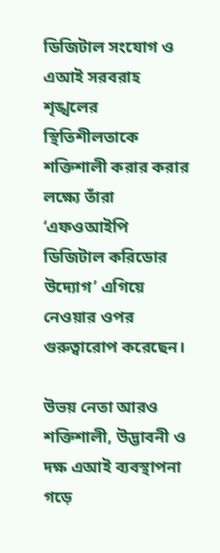ডিজিটাল সংযোগ ও এআই সরবরাহ শৃঙ্খলের স্থিতিশীলতাকে শক্তিশালী করার করার লক্ষ্যে তাঁরা ‘এফওআইপি ডিজিটাল করিডোর উদ্যোগ’ এগিয়ে নেওয়ার ওপর গুরুত্বারোপ করেছেন।

উভয় নেতা আরও শক্তিশালী, উদ্ভাবনী ও দক্ষ এআই ব্যবস্থাপনা গড়ে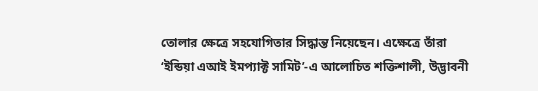তোলার ক্ষেত্রে সহযোগিতার সিদ্ধান্ত নিয়েছেন। এক্ষেত্রে তাঁরা ‘ইন্ডিয়া এআই ইমপ্যাক্ট সামিট’-এ আলোচিত শক্তিশালী, উদ্ভাবনী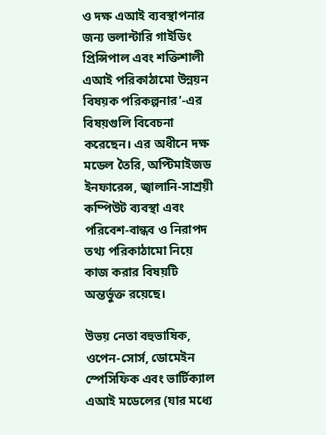ও দক্ষ এআই ব্যবস্থাপনার জন্য ভলান্টারি গাইডিং প্রিন্সিপাল এবং শক্তিশালী এআই পরিকাঠামো উন্নয়ন বিষয়ক পরিকল্পনার’-এর বিষয়গুলি বিবেচনা করেছেন। এর অধীনে দক্ষ মডেল তৈরি, অপ্টিমাইজড ইনফারেন্স, জ্বালানি-সাশ্রয়ী কম্পিউট ব্যবস্থা এবং পরিবেশ-বান্ধব ও নিরাপদ তথ্য পরিকাঠামো নিয়ে কাজ করার বিষয়টি অন্তর্ভুক্ত রয়েছে।

উভয় নেতা বহুভাষিক, ওপেন-সোর্স, ডোমেইন স্পেসিফিক এবং ভার্টিক্যাল এআই মডেলের (যার মধ্যে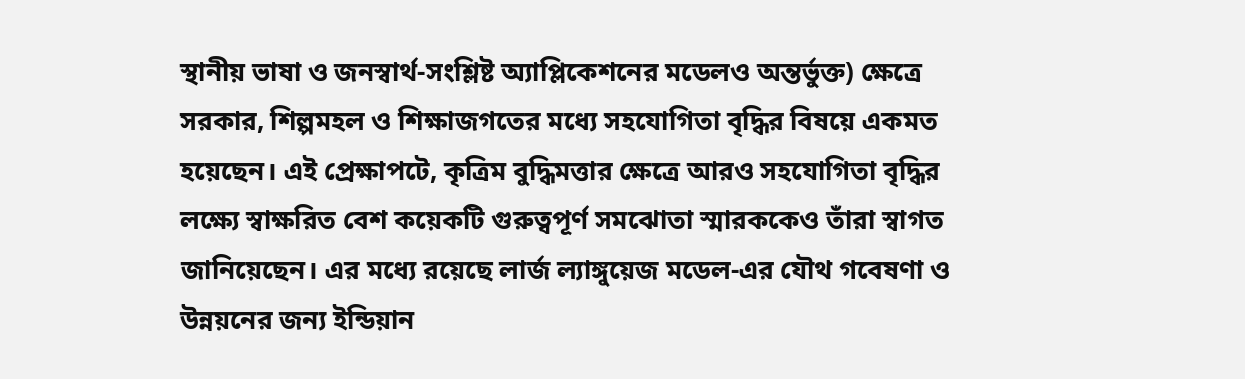স্থানীয় ভাষা ও জনস্বার্থ-সংশ্লিষ্ট অ্যাপ্লিকেশনের মডেলও অন্তর্ভুক্ত) ক্ষেত্রে সরকার, শিল্পমহল ও শিক্ষাজগতের মধ্যে সহযোগিতা বৃদ্ধির বিষয়ে একমত হয়েছেন। এই প্রেক্ষাপটে, কৃত্রিম বুদ্ধিমত্তার ক্ষেত্রে আরও সহযোগিতা বৃদ্ধির লক্ষ্যে স্বাক্ষরিত বেশ কয়েকটি গুরুত্বপূর্ণ সমঝোতা স্মারককেও তাঁরা স্বাগত জানিয়েছেন। এর মধ্যে রয়েছে লার্জ ল্যাঙ্গুয়েজ মডেল-এর যৌথ গবেষণা ও উন্নয়নের জন্য ইন্ডিয়ান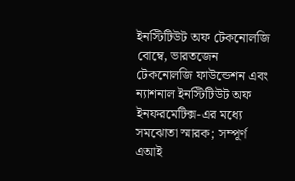ইনস্টিটিউট অফ টেকনোলজি বোম্বে, ভারতজেন টেকনোলজি ফাউন্ডেশন এবং ন্যাশনাল ইনস্টিটিউট অফ ইনফরমেটিক্স-এর মধ্যে সমঝোতা স্মারক; সম্পূর্ণ এআই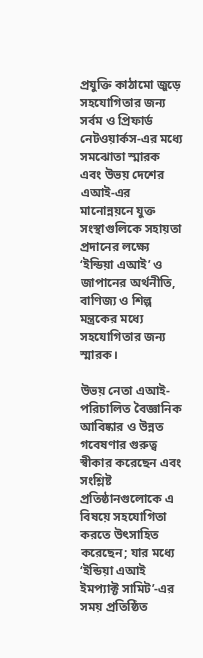প্রযুক্তি কাঠামো জুড়ে সহযোগিতার জন্য সর্বম ও প্রিফার্ড নেটওয়ার্কস-এর মধ্যে সমঝোতা স্মারক এবং উভয় দেশের এআই-এর মানোন্নয়নে যুক্ত সংস্থাগুলিকে সহায়তা প্রদানের লক্ষ্যে ‘ইন্ডিয়া এআই’ ও জাপানের অর্থনীতি, বাণিজ্য ও শিল্প মন্ত্রকের মধ্যে সহযোগিতার জন্য স্মারক।

উভয় নেতা এআই-পরিচালিত বৈজ্ঞানিক আবিষ্কার ও উন্নত গবেষণার গুরুত্ব স্বীকার করেছেন এবং সংশ্লিষ্ট প্রতিষ্ঠানগুলোকে এ বিষয়ে সহযোগিতা করতে উৎসাহিত করেছেন; যার মধ্যে ‘ইন্ডিয়া এআই ইমপ্যাক্ট সামিট’-এর সময় প্রতিষ্ঠিত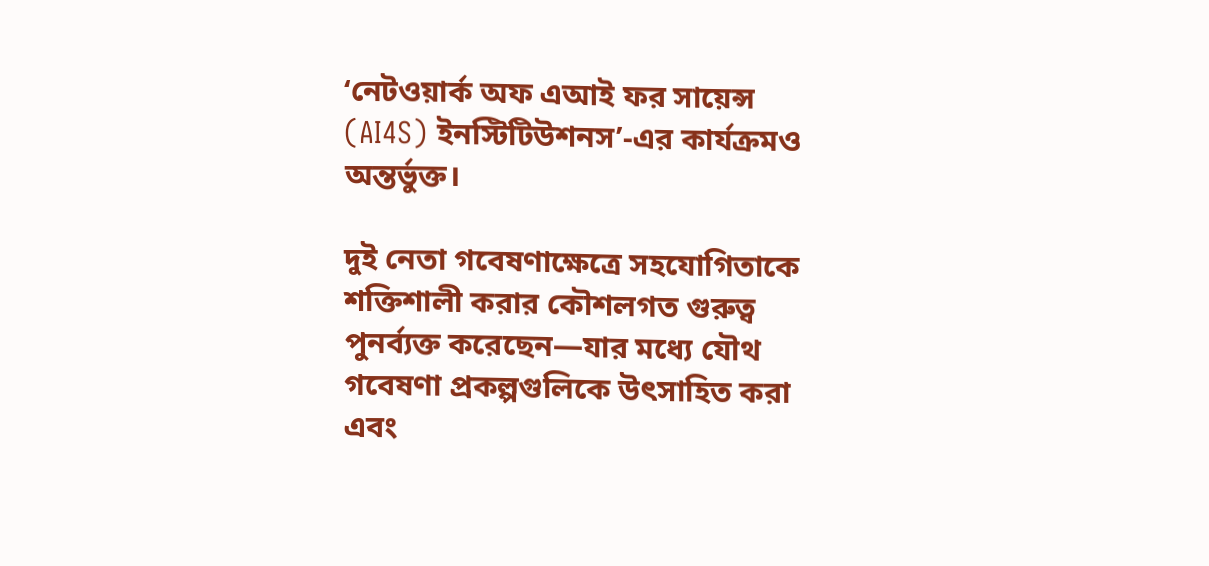‘নেটওয়ার্ক অফ এআই ফর সায়েন্স (AI4S) ইনস্টিটিউশনস’-এর কার্যক্রমও অন্তর্ভুক্ত।

দুই নেতা গবেষণাক্ষেত্রে সহযোগিতাকে শক্তিশালী করার কৌশলগত গুরুত্ব পুনর্ব্যক্ত করেছেন—যার মধ্যে যৌথ গবেষণা প্রকল্পগুলিকে উৎসাহিত করা এবং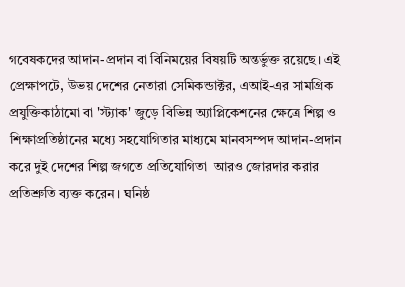গবেষকদের আদান-প্রদান বা বিনিময়ের বিষয়টি অন্তর্ভুক্ত রয়েছে। এই প্রেক্ষাপটে, উভয় দেশের নেতারা সেমিকন্ডাক্টর, এআই-এর সামগ্রিক প্রযুক্তিকাঠামো বা 'স্ট্যাক' জুড়ে বিভিন্ন অ্যাপ্লিকেশনের ক্ষেত্রে শিল্প ও শিক্ষাপ্রতিষ্ঠানের মধ্যে সহযোগিতার মাধ্যমে মানবসম্পদ আদান-প্রদান করে দুই দেশের শিল্প জগতে প্রতিযোগিতা  আরও জোরদার করার প্রতিশ্রুতি ব্যক্ত করেন। ঘনিষ্ঠ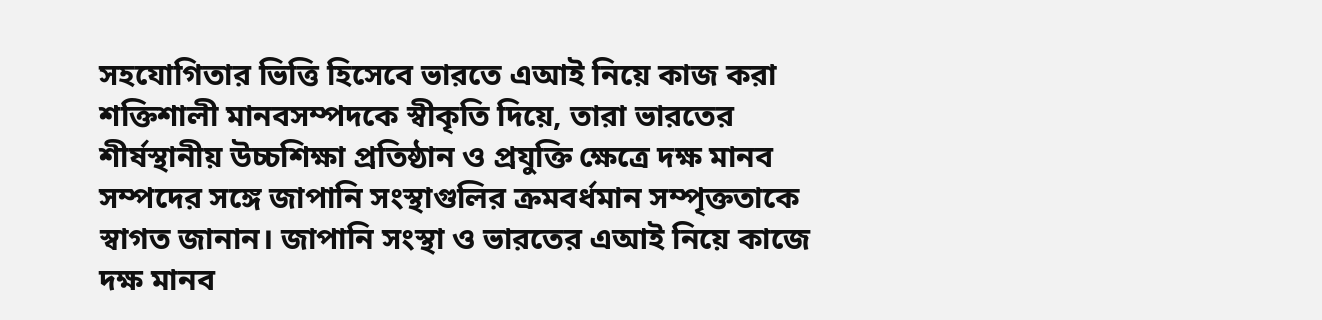সহযোগিতার ভিত্তি হিসেবে ভারতে এআই নিয়ে কাজ করা শক্তিশালী মানবসম্পদকে স্বীকৃতি দিয়ে, তারা ভারতের শীর্ষস্থানীয় উচ্চশিক্ষা প্রতিষ্ঠান ও প্রযুক্তি ক্ষেত্রে দক্ষ মানব সম্পদের সঙ্গে জাপানি সংস্থাগুলির ক্রমবর্ধমান সম্পৃক্ততাকে স্বাগত জানান। জাপানি সংস্থা ও ভারতের এআই নিয়ে কাজে দক্ষ মানব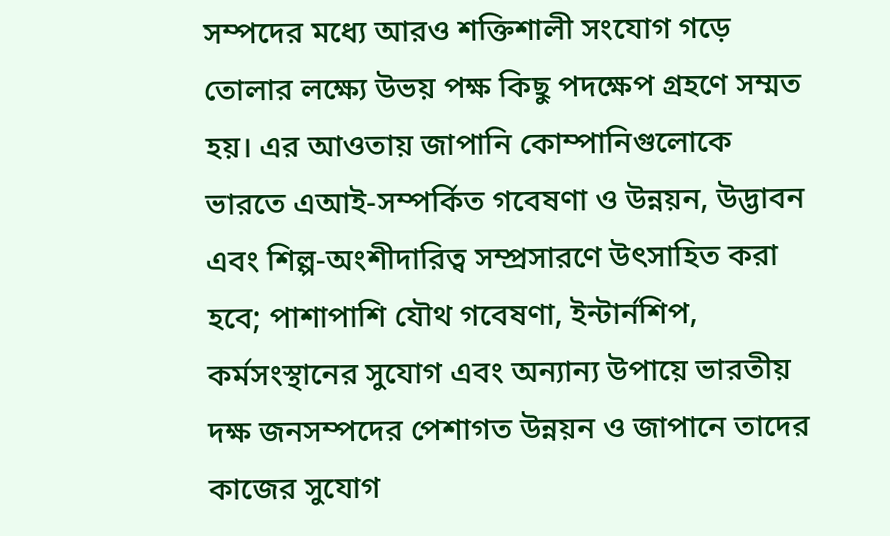সম্পদের মধ্যে আরও শক্তিশালী সংযোগ গড়ে তোলার লক্ষ্যে উভয় পক্ষ কিছু পদক্ষেপ গ্রহণে সম্মত হয়। এর আওতায় জাপানি কোম্পানিগুলোকে ভারতে এআই-সম্পর্কিত গবেষণা ও উন্নয়ন, উদ্ভাবন এবং শিল্প-অংশীদারিত্ব সম্প্রসারণে উৎসাহিত করা হবে; পাশাপাশি যৌথ গবেষণা, ইন্টার্নশিপ, কর্মসংস্থানের সুযোগ এবং অন্যান্য উপায়ে ভারতীয় দক্ষ জনসম্পদের পেশাগত উন্নয়ন ও জাপানে তাদের কাজের সুযোগ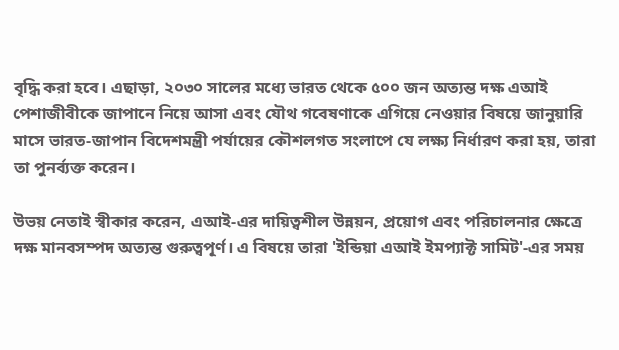বৃদ্ধি করা হবে। এছাড়া, ২০৩০ সালের মধ্যে ভারত থেকে ৫০০ জন অত্যন্ত দক্ষ এআই পেশাজীবীকে জাপানে নিয়ে আসা এবং যৌথ গবেষণাকে এগিয়ে নেওয়ার বিষয়ে জানুয়ারি মাসে ভারত-জাপান বিদেশমন্ত্রী পর্যায়ের কৌশলগত সংলাপে যে লক্ষ্য নির্ধারণ করা হয়, তারা তা পুনর্ব্যক্ত করেন।

উভয় নেতাই স্বীকার করেন, এআই-এর দায়িত্বশীল উন্নয়ন, প্রয়োগ এবং পরিচালনার ক্ষেত্রে দক্ষ মানবসম্পদ অত্যন্ত গুরুত্বপূর্ণ। এ বিষয়ে তারা 'ইন্ডিয়া এআই ইমপ্যাক্ট সামিট'-এর সময়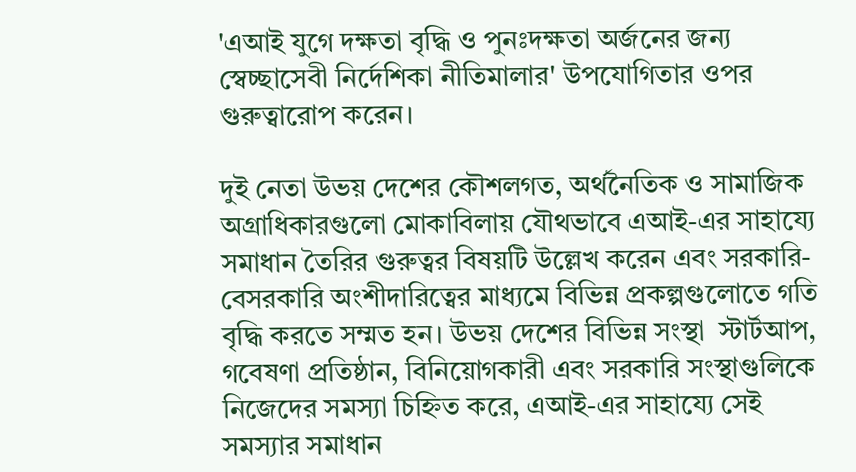'এআই যুগে দক্ষতা বৃদ্ধি ও পুনঃদক্ষতা অর্জনের জন্য স্বেচ্ছাসেবী নির্দেশিকা নীতিমালার' উপযোগিতার ওপর গুরুত্বারোপ করেন।

দুই নেতা উভয় দেশের কৌশলগত, অর্থনৈতিক ও সামাজিক অগ্রাধিকারগুলো মোকাবিলায় যৌথভাবে এআই-এর সাহায্যে সমাধান তৈরির গুরুত্বর বিষয়টি উল্লেখ করেন এবং সরকারি-বেসরকারি অংশীদারিত্বের মাধ্যমে বিভিন্ন প্রকল্পগুলোতে গতি বৃদ্ধি করতে সম্মত হন। উভয় দেশের বিভিন্ন সংস্থা  স্টার্টআপ, গবেষণা প্রতিষ্ঠান, বিনিয়োগকারী এবং সরকারি সংস্থাগুলিকে নিজেদের সমস্যা চিহ্নিত করে, এআই-এর সাহায্যে সেই সমস্যার সমাধান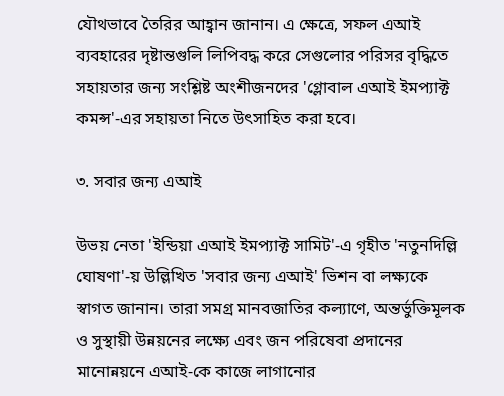যৌথভাবে তৈরির আহ্বান জানান। এ ক্ষেত্রে, সফল এআই ব্যবহারের দৃষ্টান্তগুলি লিপিবদ্ধ করে সেগুলোর পরিসর বৃদ্ধিতে সহায়তার জন্য সংশ্লিষ্ট অংশীজনদের 'গ্লোবাল এআই ইমপ্যাক্ট কমন্স'-এর সহায়তা নিতে উৎসাহিত করা হবে।

৩. সবার জন্য এআই

উভয় নেতা 'ইন্ডিয়া এআই ইমপ্যাক্ট সামিট'-এ গৃহীত 'নতুনদিল্লি ঘোষণা'-য় উল্লিখিত 'সবার জন্য এআই' ভিশন বা লক্ষ্যকে স্বাগত জানান। তারা সমগ্র মানবজাতির কল্যাণে, অন্তর্ভুক্তিমূলক ও সুস্থায়ী উন্নয়নের লক্ষ্যে এবং জন পরিষেবা প্রদানের মানোন্নয়নে এআই-কে কাজে লাগানোর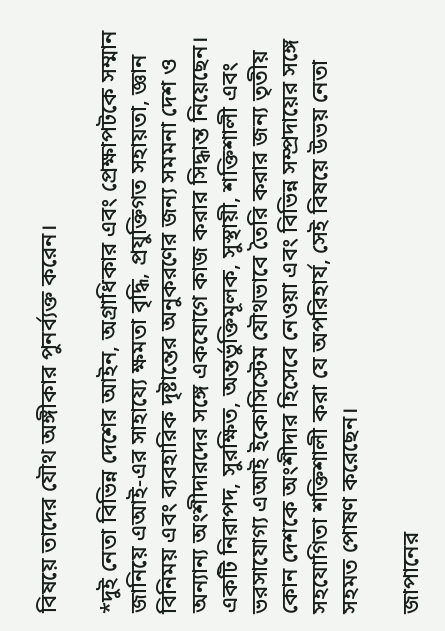বিষয়ে তাদের যৌথ অঙ্গীকার পুনর্ব্যক্ত করেন।

*দুই নেতা বিভিন্ন দেশের আইন, অগ্রাধিকার এবং প্রেক্ষাপটকে সম্মান জানিয়ে এআই-এর সাহায্যে ক্ষমতা বৃদ্ধি, প্রযুক্তিগত সহায়তা, জ্ঞান বিনিময় এবং ব্যবহারিক দৃষ্টান্তের অনুকরণের জন্য সমমনা দেশ ও অন্যান্য অংশীদারদের সঙ্গে একযোগে কাজ করার সিদ্ধান্ত নিয়েছেন। একটি নিরাপদ, সুরক্ষিত, অন্তর্ভুক্তিমূলক, সুস্থায়ী, শক্তিশালী এবং ভরসাযোগ্য এআই ইকোসিস্টেম যৌথভাবে তৈরি করার জন্য তৃতীয় কোন দেশকে অংশীদার হিসেবে নেওয়া এবং বিভিন্ন সম্প্রদায়ের সঙ্গে সহযোগিতা শক্তিশালী করা যে অপরিহার্য, সেই বিষয়ে উভয় নেতা সহমত পোষণ করেছেন।

জাপানের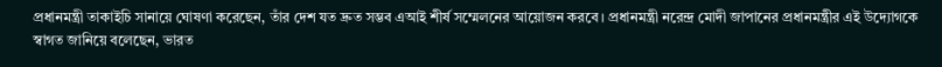প্রধানমন্ত্রী তাকাইচি সানায়ে ঘোষণা করেছেন, তাঁর দেশ যত দ্রুত সম্ভব এআই শীর্ষ সম্মেলনের আয়োজন করবে। প্রধানমন্ত্রী নরেন্দ্র মোদী জাপানের প্রধানমন্ত্রীর এই উদ্যোগকে স্বাগত জানিয়ে বলেছেন, ভারত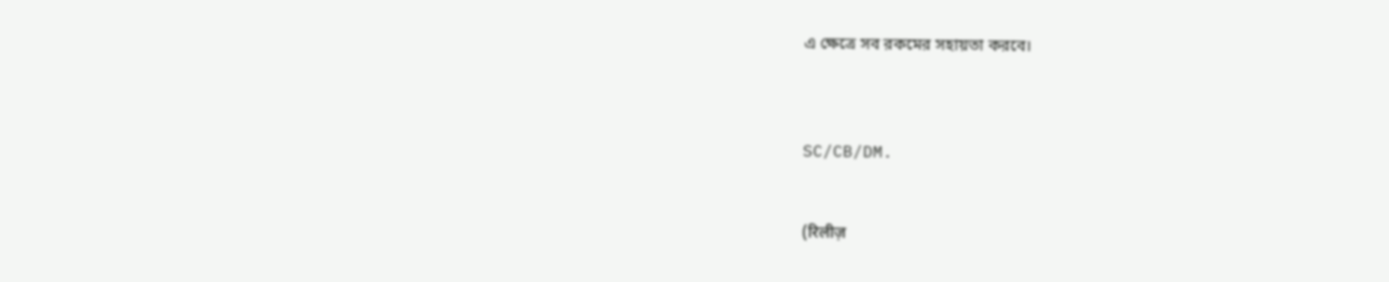এ ক্ষেত্রে সব রকমের সহায়তা করবে।



SC/CB/DM.


(रिलीज़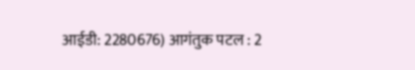आईडी: 2280676) आगंतुक पटल : 2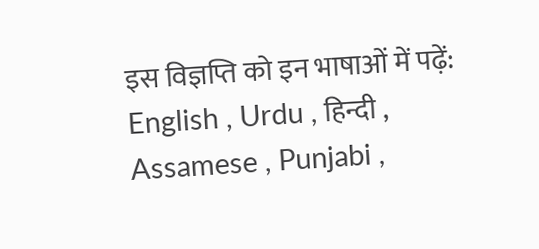इस विज्ञप्ति को इन भाषाओं में पढ़ें: English , Urdu , हिन्दी , Assamese , Punjabi ,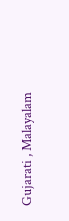Gujarati , Malayalam